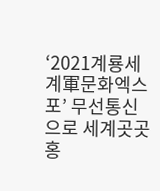‘2021계룡세계軍문화엑스포’ 무선통신으로 세계곳곳 홍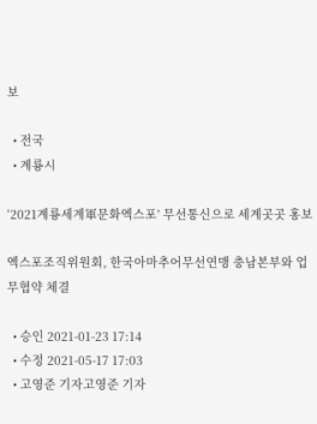보

  • 전국
  • 계룡시

‘2021계룡세계軍문화엑스포’ 무선통신으로 세계곳곳 홍보

엑스포조직위원회, 한국아마추어무선연맹 충남본부와 업무협약 체결

  • 승인 2021-01-23 17:14
  • 수정 2021-05-17 17:03
  • 고영준 기자고영준 기자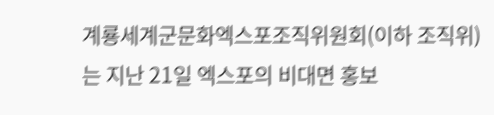계룡세계군문화엑스포조직위원회(이하 조직위)는 지난 21일 엑스포의 비대면 홍보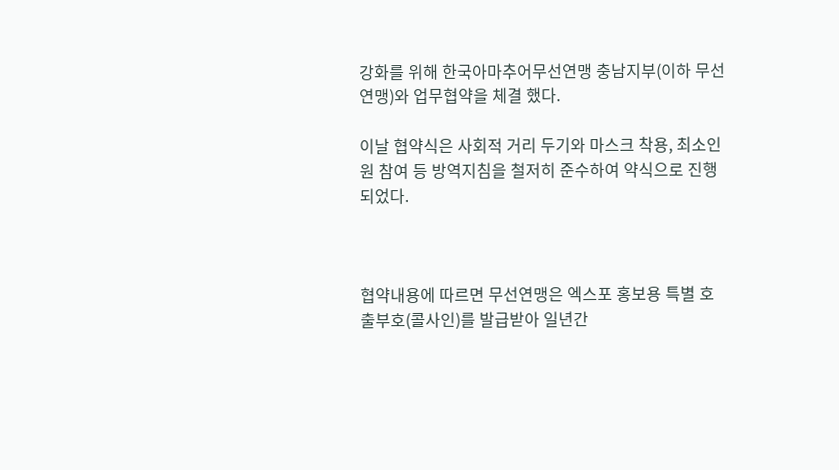강화를 위해 한국아마추어무선연맹 충남지부(이하 무선연맹)와 업무협약을 체결 했다.

이날 협약식은 사회적 거리 두기와 마스크 착용, 최소인원 참여 등 방역지침을 철저히 준수하여 약식으로 진행되었다.



협약내용에 따르면 무선연맹은 엑스포 홍보용 특별 호출부호(콜사인)를 발급받아 일년간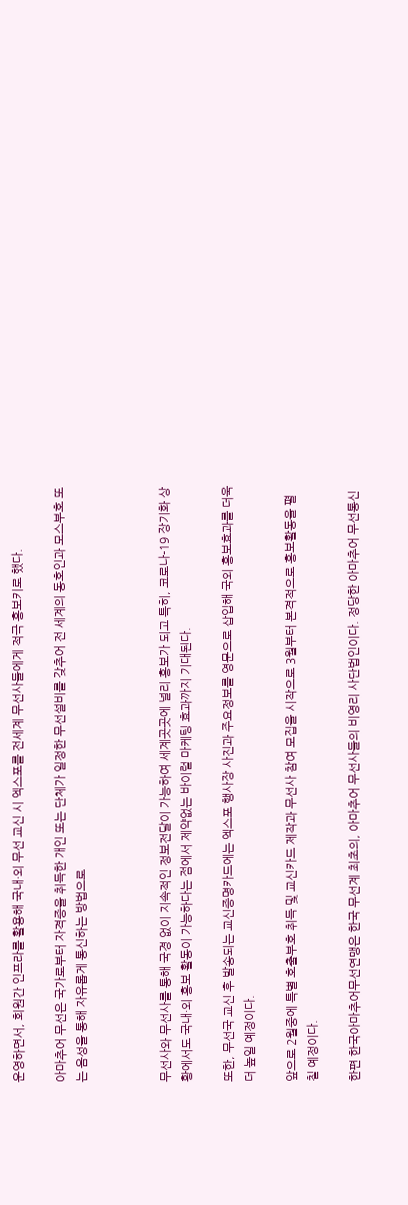운영하면서, 회원간 인프라를 활용해 국내·외 무선 교신 시 엑스포를 전세계 무선사들에게 적극 홍보키로 했다.

아마추어 무선은 국가로부터 자격증을 취득한 개인 또는 단체가 일정한 무선설비를 갖추어 전 세계의 동호인과 모스부호 또는 음성을 통해 자유롭게 통신하는 방법으로



무선사와 무선사를 통해 국경 없이 지속적인 정보전달이 가능하여 세계곳곳에 널리 홍보가 되고 특히, 코로나-19 장기화 상황에서도 국내·외 홍보 활동이 가능하다는 점에서 제약없는 바이럴 마케팅 효과까지 기대된다.

또한, 무선국 교신 후 발송되는 교신증명카드에는 엑스포 행사장 사진과 주요정보를 영문으로 삽입해 국외 홍보효과를 더욱 더 높일 예정이다.

앞으로 2월중에 특별 호출부호 취득 및 교신카드 제작과 무선사 참여 모집을 시작으로 3월부터 본격적으로 홍보활동을 펼칠 예정이다.

한편 한국아마추어무선연맹은 한국 무선계 최초의, 아마추어 무선사들의 비영리 사단법인이다. 정당한 아마추어 무선통신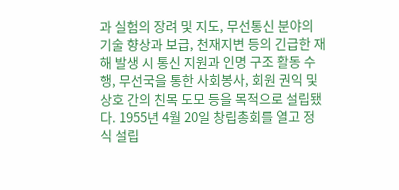과 실험의 장려 및 지도, 무선통신 분야의 기술 향상과 보급, 천재지변 등의 긴급한 재해 발생 시 통신 지원과 인명 구조 활동 수행, 무선국을 통한 사회봉사, 회원 권익 및 상호 간의 친목 도모 등을 목적으로 설립됐다. 1955년 4월 20일 창립총회를 열고 정식 설립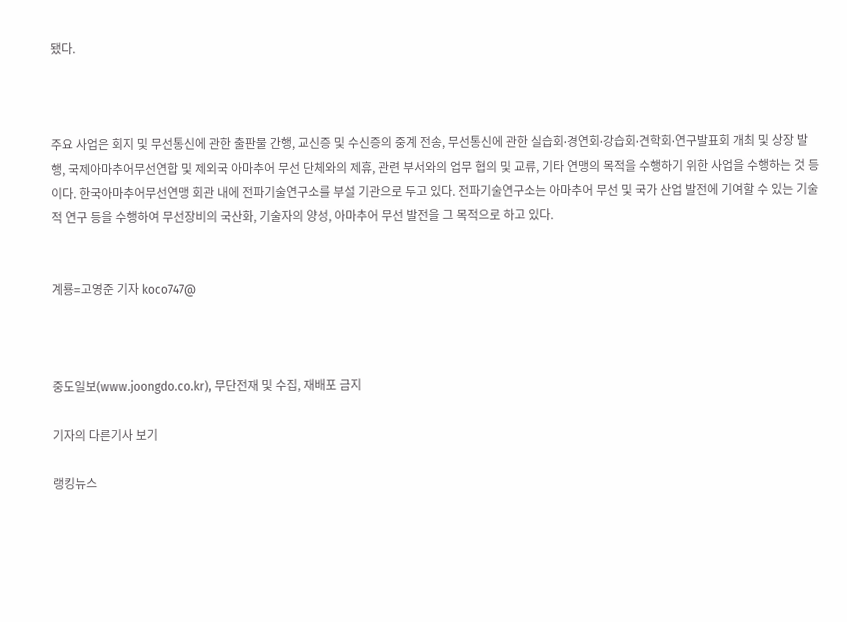됐다.



주요 사업은 회지 및 무선통신에 관한 출판물 간행, 교신증 및 수신증의 중계 전송, 무선통신에 관한 실습회∙경연회∙강습회∙견학회∙연구발표회 개최 및 상장 발행, 국제아마추어무선연합 및 제외국 아마추어 무선 단체와의 제휴, 관련 부서와의 업무 협의 및 교류, 기타 연맹의 목적을 수행하기 위한 사업을 수행하는 것 등이다. 한국아마추어무선연맹 회관 내에 전파기술연구소를 부설 기관으로 두고 있다. 전파기술연구소는 아마추어 무선 및 국가 산업 발전에 기여할 수 있는 기술적 연구 등을 수행하여 무선장비의 국산화, 기술자의 양성, 아마추어 무선 발전을 그 목적으로 하고 있다.


계룡=고영준 기자 koco747@



중도일보(www.joongdo.co.kr), 무단전재 및 수집, 재배포 금지

기자의 다른기사 보기

랭킹뉴스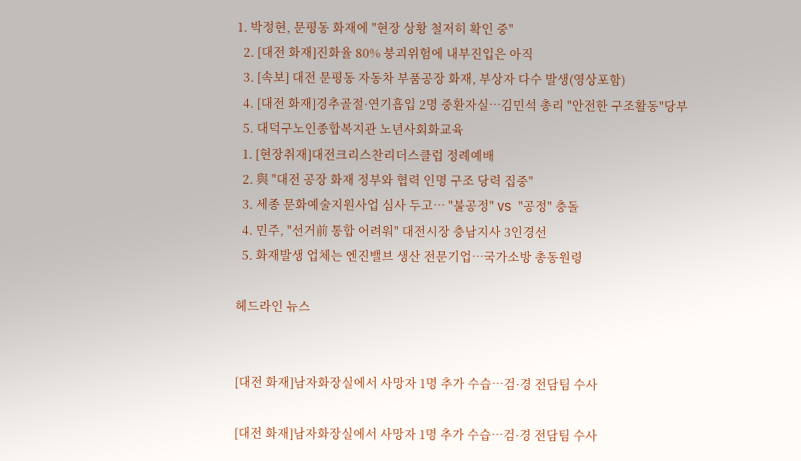1. 박정현, 문평동 화재에 "현장 상황 철저히 확인 중"
  2. [대전 화재]진화율 80% 붕괴위험에 내부진입은 아직
  3. [속보] 대전 문평동 자동차 부품공장 화재, 부상자 다수 발생(영상포함)
  4. [대전 화재]경추골절·연기흡입 2명 중환자실…김민석 총리 "안전한 구조활동"당부
  5. 대덕구노인종합복지관 노년사회화교육
  1. [현장취재]대전크리스찬리더스클럽 정례예배
  2. 與 "대전 공장 화재 정부와 협력 인명 구조 당력 집중"
  3. 세종 문화예술지원사업 심사 두고… "불공정" VS "공정" 충돌
  4. 민주, "선거前 통합 어려워" 대전시장 충남지사 3인경선
  5. 화재발생 업체는 엔진밸브 생산 전문기업…국가소방 총동원령

헤드라인 뉴스


[대전 화재]남자화장실에서 사망자 1명 추가 수습…검·경 전담팀 수사

[대전 화재]남자화장실에서 사망자 1명 추가 수습…검·경 전담팀 수사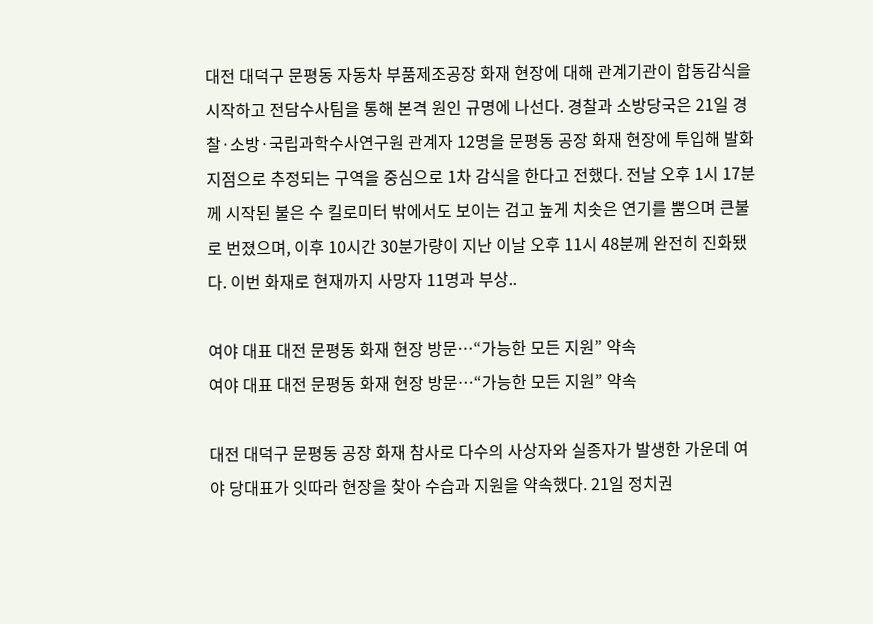대전 대덕구 문평동 자동차 부품제조공장 화재 현장에 대해 관계기관이 합동감식을 시작하고 전담수사팀을 통해 본격 원인 규명에 나선다. 경찰과 소방당국은 21일 경찰·소방·국립과학수사연구원 관계자 12명을 문평동 공장 화재 현장에 투입해 발화 지점으로 추정되는 구역을 중심으로 1차 감식을 한다고 전했다. 전날 오후 1시 17분께 시작된 불은 수 킬로미터 밖에서도 보이는 검고 높게 치솟은 연기를 뿜으며 큰불로 번졌으며, 이후 10시간 30분가량이 지난 이날 오후 11시 48분께 완전히 진화됐다. 이번 화재로 현재까지 사망자 11명과 부상..

여야 대표 대전 문평동 화재 현장 방문…“가능한 모든 지원” 약속
여야 대표 대전 문평동 화재 현장 방문…“가능한 모든 지원” 약속

대전 대덕구 문평동 공장 화재 참사로 다수의 사상자와 실종자가 발생한 가운데 여야 당대표가 잇따라 현장을 찾아 수습과 지원을 약속했다. 21일 정치권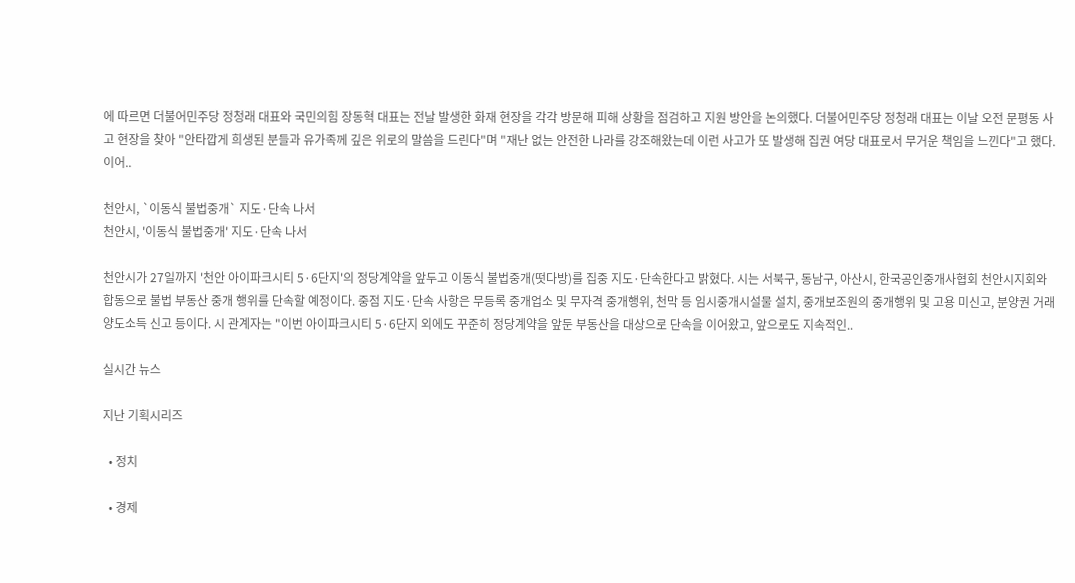에 따르면 더불어민주당 정청래 대표와 국민의힘 장동혁 대표는 전날 발생한 화재 현장을 각각 방문해 피해 상황을 점검하고 지원 방안을 논의했다. 더불어민주당 정청래 대표는 이날 오전 문평동 사고 현장을 찾아 "안타깝게 희생된 분들과 유가족께 깊은 위로의 말씀을 드린다"며 "재난 없는 안전한 나라를 강조해왔는데 이런 사고가 또 발생해 집권 여당 대표로서 무거운 책임을 느낀다"고 했다. 이어..

천안시, `이동식 불법중개` 지도·단속 나서
천안시, '이동식 불법중개' 지도·단속 나서

천안시가 27일까지 '천안 아이파크시티 5·6단지'의 정당계약을 앞두고 이동식 불법중개(떳다방)를 집중 지도·단속한다고 밝혔다. 시는 서북구, 동남구, 아산시, 한국공인중개사협회 천안시지회와 합동으로 불법 부동산 중개 행위를 단속할 예정이다. 중점 지도·단속 사항은 무등록 중개업소 및 무자격 중개행위, 천막 등 임시중개시설물 설치, 중개보조원의 중개행위 및 고용 미신고, 분양권 거래 양도소득 신고 등이다. 시 관계자는 "이번 아이파크시티 5·6단지 외에도 꾸준히 정당계약을 앞둔 부동산을 대상으로 단속을 이어왔고, 앞으로도 지속적인..

실시간 뉴스

지난 기획시리즈

  • 정치

  • 경제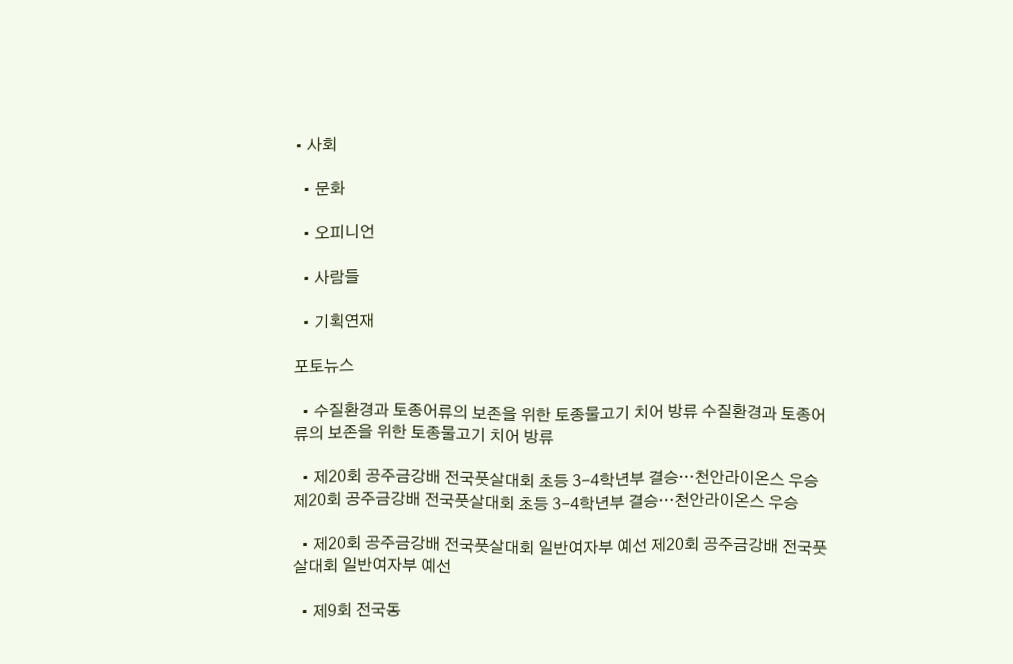• 사회

  • 문화

  • 오피니언

  • 사람들

  • 기획연재

포토뉴스

  • 수질환경과 토종어류의 보존을 위한 토종물고기 치어 방류 수질환경과 토종어류의 보존을 위한 토종물고기 치어 방류

  • 제20회 공주금강배 전국풋살대회 초등 3-4학년부 결승…천안라이온스 우승 제20회 공주금강배 전국풋살대회 초등 3-4학년부 결승…천안라이온스 우승

  • 제20회 공주금강배 전국풋살대회 일반여자부 예선 제20회 공주금강배 전국풋살대회 일반여자부 예선

  • 제9회 전국동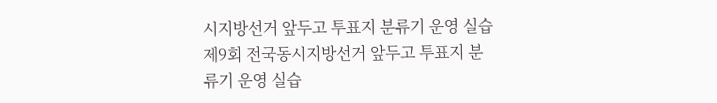시지방선거 앞두고 투표지 분류기 운영 실습 제9회 전국동시지방선거 앞두고 투표지 분류기 운영 실습